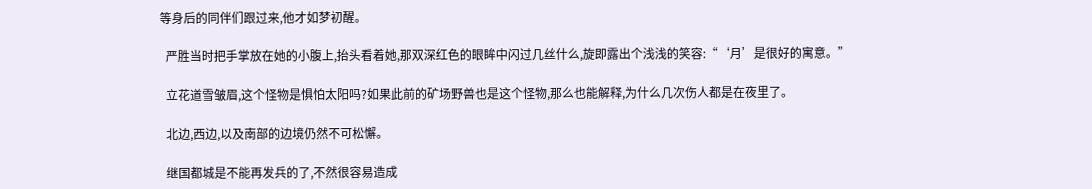等身后的同伴们跟过来,他才如梦初醒。

  严胜当时把手掌放在她的小腹上,抬头看着她,那双深红色的眼眸中闪过几丝什么,旋即露出个浅浅的笑容:“‘月’是很好的寓意。”

  立花道雪皱眉,这个怪物是惧怕太阳吗?如果此前的矿场野兽也是这个怪物,那么也能解释,为什么几次伤人都是在夜里了。

  北边,西边,以及南部的边境仍然不可松懈。

  继国都城是不能再发兵的了,不然很容易造成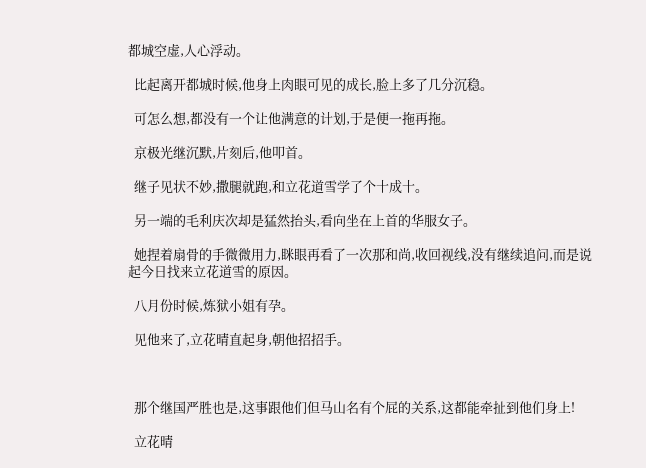都城空虚,人心浮动。

  比起离开都城时候,他身上肉眼可见的成长,脸上多了几分沉稳。

  可怎么想,都没有一个让他满意的计划,于是便一拖再拖。

  京极光继沉默,片刻后,他叩首。

  继子见状不妙,撒腿就跑,和立花道雪学了个十成十。

  另一端的毛利庆次却是猛然抬头,看向坐在上首的华服女子。

  她捏着扇骨的手微微用力,眯眼再看了一次那和尚,收回视线,没有继续追问,而是说起今日找来立花道雪的原因。

  八月份时候,炼狱小姐有孕。

  见他来了,立花晴直起身,朝他招招手。



  那个继国严胜也是,这事跟他们但马山名有个屁的关系,这都能牵扯到他们身上!

  立花晴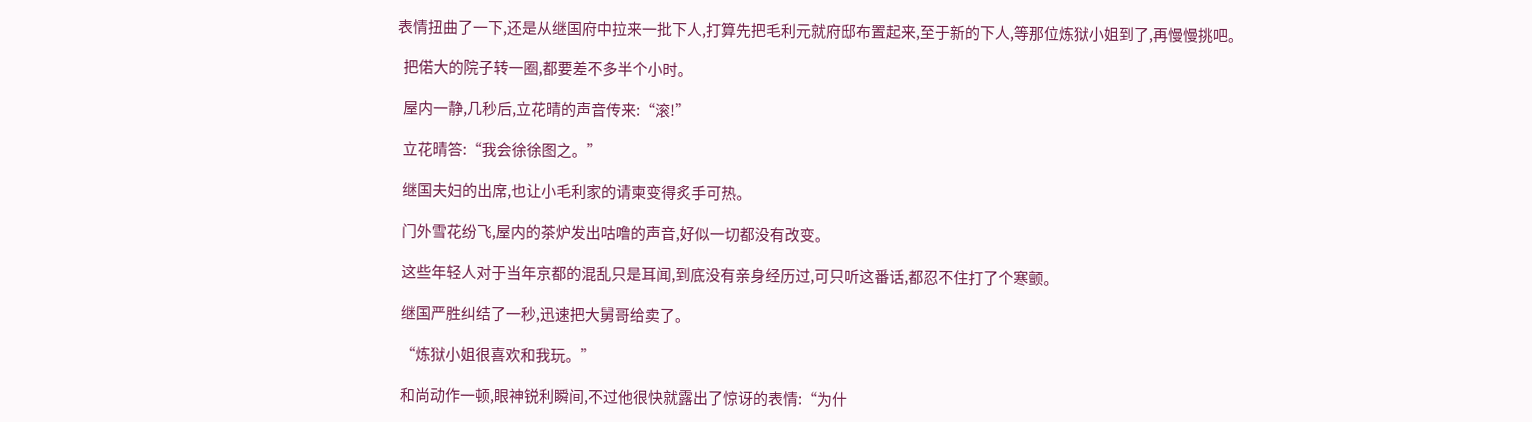表情扭曲了一下,还是从继国府中拉来一批下人,打算先把毛利元就府邸布置起来,至于新的下人,等那位炼狱小姐到了,再慢慢挑吧。

  把偌大的院子转一圈,都要差不多半个小时。

  屋内一静,几秒后,立花晴的声音传来:“滚!”

  立花晴答:“我会徐徐图之。”

  继国夫妇的出席,也让小毛利家的请柬变得炙手可热。

  门外雪花纷飞,屋内的茶炉发出咕噜的声音,好似一切都没有改变。

  这些年轻人对于当年京都的混乱只是耳闻,到底没有亲身经历过,可只听这番话,都忍不住打了个寒颤。

  继国严胜纠结了一秒,迅速把大舅哥给卖了。

  “炼狱小姐很喜欢和我玩。”

  和尚动作一顿,眼神锐利瞬间,不过他很快就露出了惊讶的表情:“为什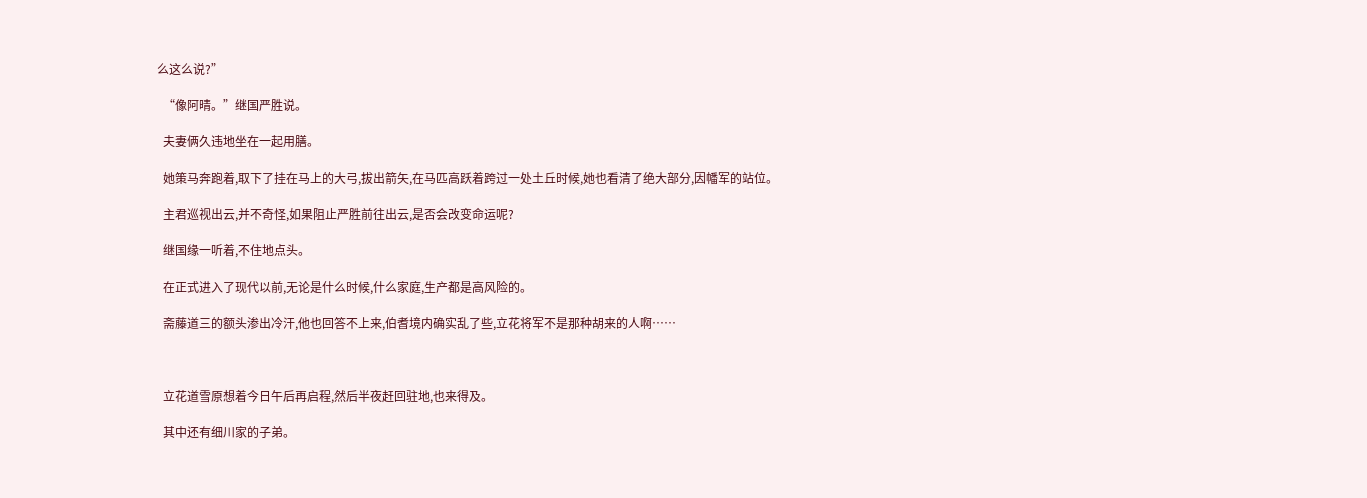么这么说?”

  “像阿晴。”继国严胜说。

  夫妻俩久违地坐在一起用膳。

  她策马奔跑着,取下了挂在马上的大弓,拔出箭矢,在马匹高跃着跨过一处土丘时候,她也看清了绝大部分,因幡军的站位。

  主君巡视出云,并不奇怪,如果阻止严胜前往出云,是否会改变命运呢?

  继国缘一听着,不住地点头。

  在正式进入了现代以前,无论是什么时候,什么家庭,生产都是高风险的。

  斋藤道三的额头渗出冷汗,他也回答不上来,伯耆境内确实乱了些,立花将军不是那种胡来的人啊……



  立花道雪原想着今日午后再启程,然后半夜赶回驻地,也来得及。

  其中还有细川家的子弟。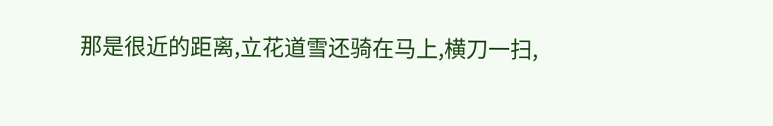那是很近的距离,立花道雪还骑在马上,横刀一扫,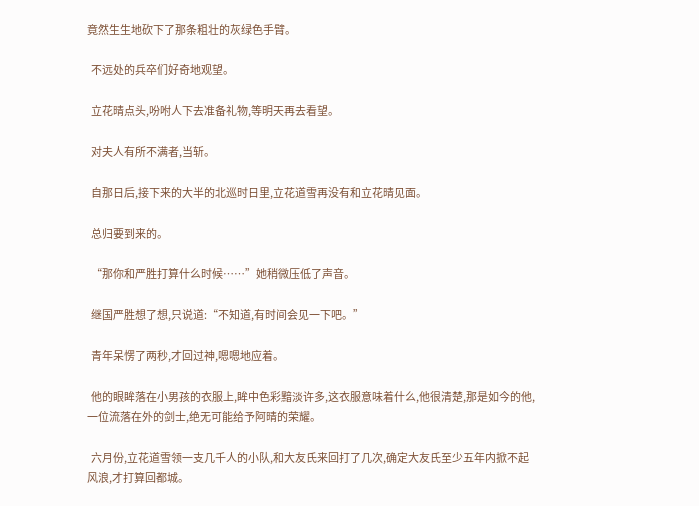竟然生生地砍下了那条粗壮的灰绿色手臂。

  不远处的兵卒们好奇地观望。

  立花晴点头,吩咐人下去准备礼物,等明天再去看望。

  对夫人有所不满者,当斩。

  自那日后,接下来的大半的北巡时日里,立花道雪再没有和立花晴见面。

  总归要到来的。

  “那你和严胜打算什么时候……”她稍微压低了声音。

  继国严胜想了想,只说道:“不知道,有时间会见一下吧。”

  青年呆愣了两秒,才回过神,嗯嗯地应着。

  他的眼眸落在小男孩的衣服上,眸中色彩黯淡许多,这衣服意味着什么,他很清楚,那是如今的他,一位流落在外的剑士,绝无可能给予阿晴的荣耀。

  六月份,立花道雪领一支几千人的小队,和大友氏来回打了几次,确定大友氏至少五年内掀不起风浪,才打算回都城。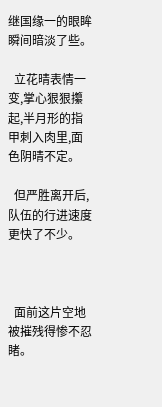继国缘一的眼眸瞬间暗淡了些。

  立花晴表情一变,掌心狠狠攥起,半月形的指甲刺入肉里,面色阴晴不定。

  但严胜离开后,队伍的行进速度更快了不少。



  面前这片空地被摧残得惨不忍睹。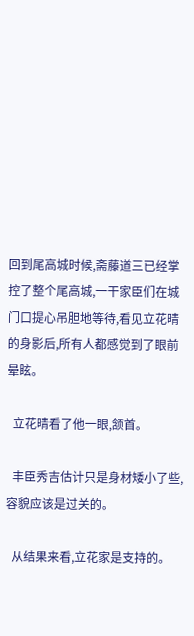回到尾高城时候,斋藤道三已经掌控了整个尾高城,一干家臣们在城门口提心吊胆地等待,看见立花晴的身影后,所有人都感觉到了眼前晕眩。

  立花晴看了他一眼,颔首。

  丰臣秀吉估计只是身材矮小了些,容貌应该是过关的。

  从结果来看,立花家是支持的。